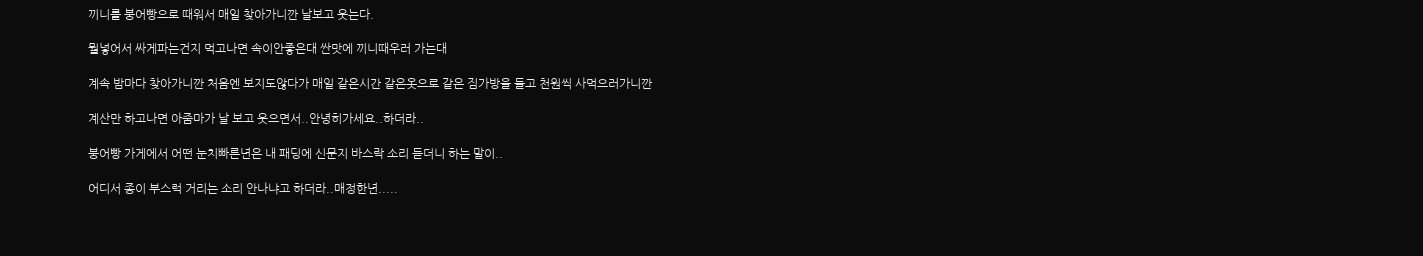끼니를 붕어빵으로 때워서 매일 찾아가니깐 날보고 웃는다.

뭘넣어서 싸게파는건지 먹고나면 속이안좋은대 싼맛에 끼니때우러 가는대

계속 밤마다 찾아가니깐 처음엔 보지도않다가 매일 같은시간 같은옷으로 같은 짐가방을 들고 천원씩 사먹으러가니깐

계산만 하고나면 아줌마가 날 보고 웃으면서..안녕히가세요..하더라..

붕어빵 가게에서 어떤 눈치빠른년은 내 패딩에 신문지 바스락 소리 듣더니 하는 말이..

어디서 종이 부스럭 거리는 소리 안나냐고 하더라..매정한년.....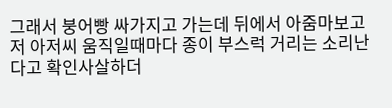그래서 붕어빵 싸가지고 가는데 뒤에서 아줌마보고 저 아저씨 움직일때마다 종이 부스럭 거리는 소리난다고 확인사살하더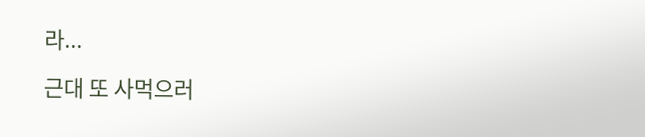라...

근대 또 사먹으러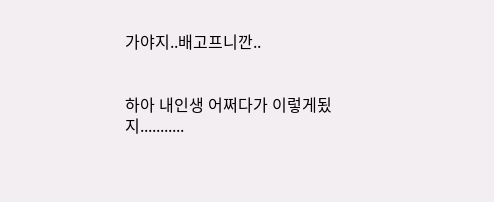가야지..배고프니깐..


하아 내인생 어쩌다가 이렇게됬지...........